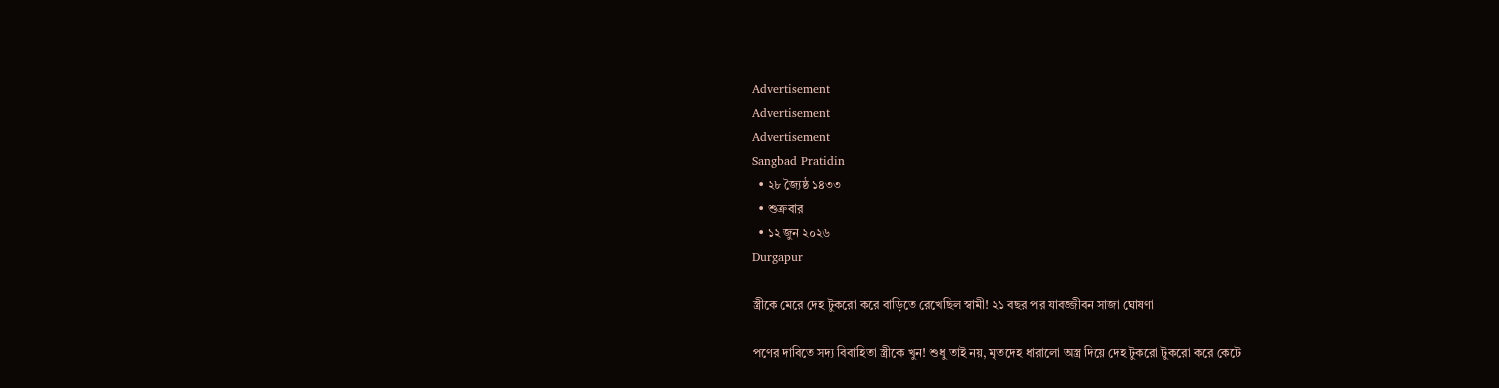Advertisement
Advertisement
Advertisement
Sangbad Pratidin
  • ২৮ জ্যৈষ্ঠ ১৪৩৩
  • শুক্রবার
  • ১২ জুন ২০২৬
Durgapur

স্ত্রীকে মেরে দেহ টুকরো করে বাড়িতে রেখেছিল স্বামী! ২১ বছর পর যাবজ্জীবন সাজা ঘোষণা

পণের দাবিতে সদ্য বিবাহিতা স্ত্রীকে খুন! শুধু তাই নয়, মৃতদেহ ধারালো অস্ত্র দিয়ে দেহ টুকরো টুকরো করে কেটে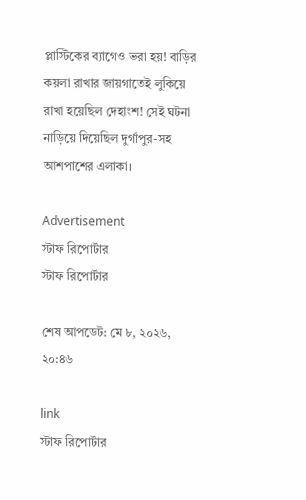প্লাস্টিকের ব্যাগেও ভরা হয়! বাড়ির কয়লা রাখার জায়গাতেই লুকিয়ে রাখা হয়েছিল দেহাংশ! সেই ঘটনা নাড়িয়ে দিয়েছিল দুর্গাপুর-সহ আশপাশের এলাকা।

Advertisement
স্টাফ রিপোর্টার
স্টাফ রিপোর্টার

শেষ আপডেট: মে ৮, ২০২৬, ২০:৪৬

link
স্টাফ রিপোর্টার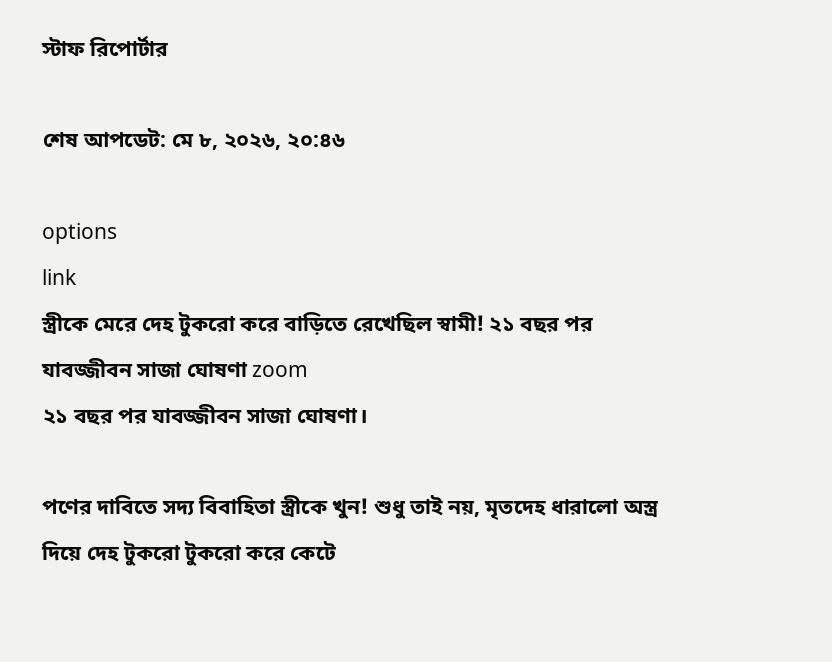স্টাফ রিপোর্টার

শেষ আপডেট: মে ৮, ২০২৬, ২০:৪৬

options
link
স্ত্রীকে মেরে দেহ টুকরো করে বাড়িতে রেখেছিল স্বামী! ২১ বছর পর যাবজ্জীবন সাজা ঘোষণা zoom
২১ বছর পর যাবজ্জীবন সাজা ঘোষণা।

পণের দাবিতে সদ্য বিবাহিতা স্ত্রীকে খুন! শুধু তাই নয়, মৃতদেহ ধারালো অস্ত্র দিয়ে দেহ টুকরো টুকরো করে কেটে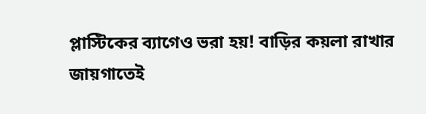প্লাস্টিকের ব্যাগেও ভরা হয়! বাড়ির কয়লা রাখার জায়গাতেই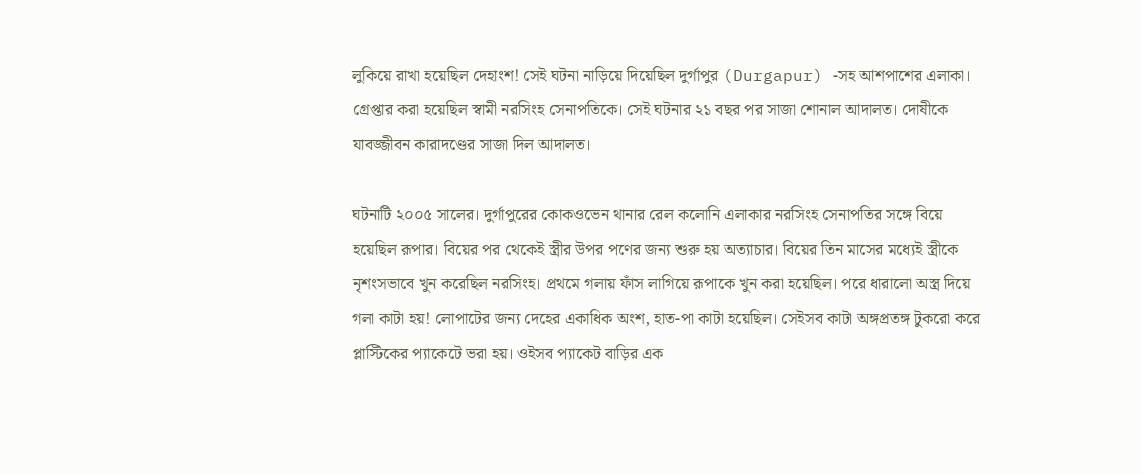লুকিয়ে রাখা হয়েছিল দেহাংশ! সেই ঘটনা নাড়িয়ে দিয়েছিল দুর্গাপুর (Durgapur) -সহ আশপাশের এলাকা। গ্রেপ্তার করা হয়েছিল স্বামী নরসিংহ সেনাপতিকে। সেই ঘটনার ২১ বছর পর সাজা শোনাল আদালত। দোষীকে যাবজ্জীবন কারাদণ্ডের সাজা দিল আদালত।

ঘটনাটি ২০০৫ সালের। দুর্গাপুরের কোকওভেন থানার রেল কলোনি এলাকার নরসিংহ সেনাপতির সঙ্গে বিয়ে হয়েছিল রূপার। বিয়ের পর থেকেই স্ত্রীর উপর পণের জন্য শুরু হয় অত্যাচার। বিয়ের তিন মাসের মধ্যেই স্ত্রীকে নৃশংসভাবে খুন করেছিল নরসিংহ। প্রথমে গলায় ফাঁস লাগিয়ে রূপাকে খুন করা হয়েছিল। পরে ধারালো অস্ত্র দিয়ে গলা কাটা হয়! লোপাটের জন্য দেহের একাধিক অংশ, হাত-পা কাটা হয়েছিল। সেইসব কাটা অঙ্গপ্রতঙ্গ টুকরো করে প্লাস্টিকের প্যাকেটে ভরা হয়। ওইসব প্যাকেট বাড়ির এক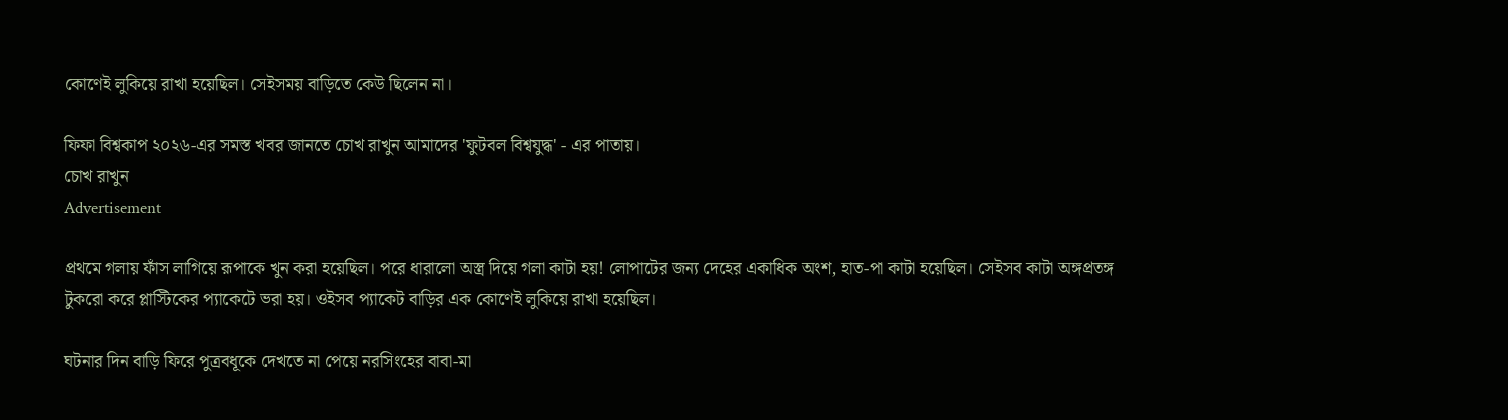কোণেই লুকিয়ে রাখা হয়েছিল। সেইসময় বাড়িতে কেউ ছিলেন না।

ফিফা বিশ্বকাপ ২০২৬-এর সমস্ত খবর জানতে চোখ রাখুন আমাদের 'ফুটবল বিশ্বযুদ্ধ' - এর পাতায়।
চোখ রাখুন
Advertisement

প্রথমে গলায় ফাঁস লাগিয়ে রূপাকে খুন করা হয়েছিল। পরে ধারালো অস্ত্র দিয়ে গলা কাটা হয়! লোপাটের জন্য দেহের একাধিক অংশ, হাত-পা কাটা হয়েছিল। সেইসব কাটা অঙ্গপ্রতঙ্গ টুকরো করে প্লাস্টিকের প্যাকেটে ভরা হয়। ওইসব প্যাকেট বাড়ির এক কোণেই লুকিয়ে রাখা হয়েছিল।

ঘটনার দিন বাড়ি ফিরে পুত্রবধূকে দেখতে না পেয়ে নরসিংহের বাবা-মা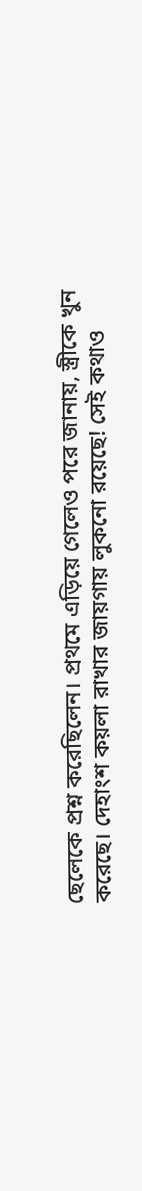ছেলেকে প্রশ্ন করেছিলেন। প্রথমে এড়িয়ে গেলেও পরে জানায়, স্ত্রীকে খুন করেছে। দেহাংশ কয়লা রাখার জায়গায় লুকনো রয়েছে! সেই কথাও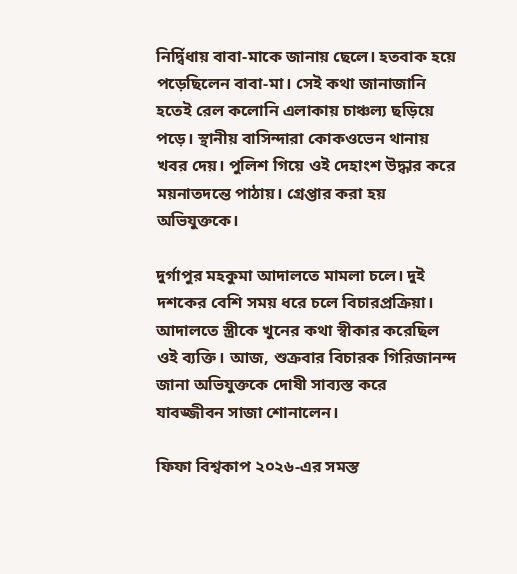নির্দ্বিধায় বাবা-মাকে জানায় ছেলে। হতবাক হয়ে পড়েছিলেন বাবা-মা। সেই কথা জানাজানি হতেই রেল কলোনি এলাকায় চাঞ্চল্য ছড়িয়ে পড়ে। স্থানীয় বাসিন্দারা কোকওভেন থানায় খবর দেয়। পুলিশ গিয়ে ওই দেহাংশ উদ্ধার করে ময়নাতদন্তে পাঠায়। গ্রেপ্তার করা হয় অভিযুক্তকে।

দুর্গাপুর মহকুমা আদালতে মামলা চলে। দুই দশকের বেশি সময় ধরে চলে বিচারপ্রক্রিয়া। আদালতে স্ত্রীকে খুনের কথা স্বীকার করেছিল ওই ব্যক্তি। আজ, শুক্রবার বিচারক গিরিজানন্দ জানা অভিযুক্তকে দোষী সাব্যস্ত করে যাবজ্জীবন সাজা শোনালেন।

ফিফা বিশ্বকাপ ২০২৬-এর সমস্ত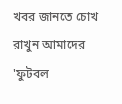খবর জানতে চোখ রাখুন আমাদের 'ফুটবল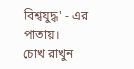বিশ্বযুদ্ধ' - এর পাতায়।
চোখ রাখুন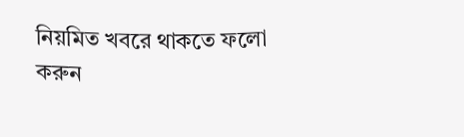নিয়মিত খবরে থাকতে ফলো করুন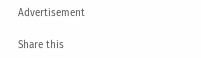Advertisement

Share this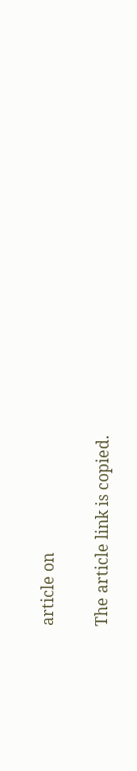article on

The article link is copied.